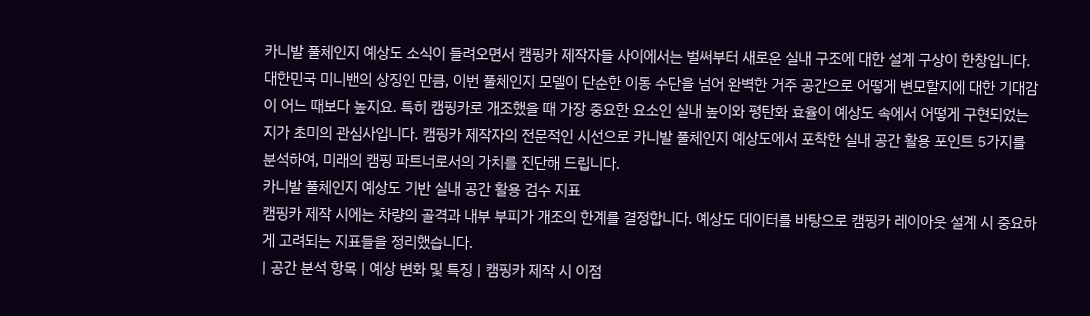카니발 풀체인지 예상도 소식이 들려오면서 캠핑카 제작자들 사이에서는 벌써부터 새로운 실내 구조에 대한 설계 구상이 한창입니다. 대한민국 미니밴의 상징인 만큼, 이번 풀체인지 모델이 단순한 이동 수단을 넘어 완벽한 거주 공간으로 어떻게 변모할지에 대한 기대감이 어느 때보다 높지요. 특히 캠핑카로 개조했을 때 가장 중요한 요소인 실내 높이와 평탄화 효율이 예상도 속에서 어떻게 구현되었는지가 초미의 관심사입니다. 캠핑카 제작자의 전문적인 시선으로 카니발 풀체인지 예상도에서 포착한 실내 공간 활용 포인트 5가지를 분석하여, 미래의 캠핑 파트너로서의 가치를 진단해 드립니다.
카니발 풀체인지 예상도 기반 실내 공간 활용 검수 지표
캠핑카 제작 시에는 차량의 골격과 내부 부피가 개조의 한계를 결정합니다. 예상도 데이터를 바탕으로 캠핑카 레이아웃 설계 시 중요하게 고려되는 지표들을 정리했습니다.
| 공간 분석 항목 | 예상 변화 및 특징 | 캠핑카 제작 시 이점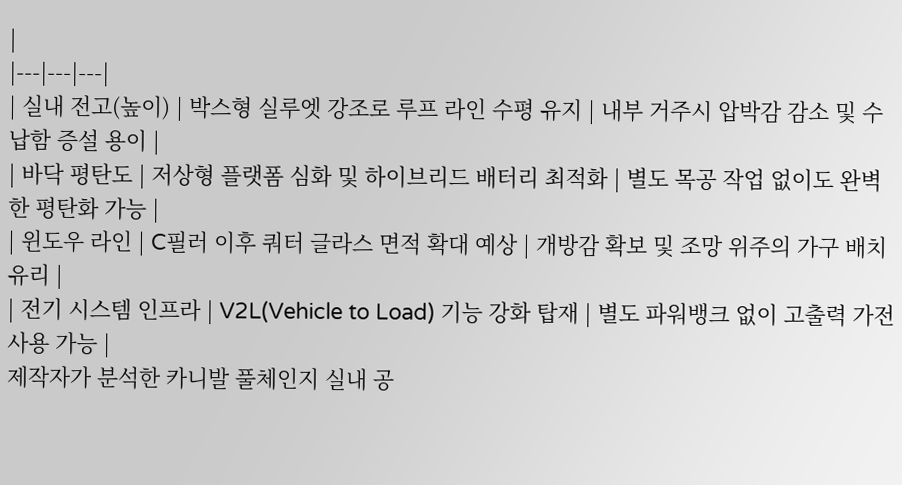|
|---|---|---|
| 실내 전고(높이) | 박스형 실루엣 강조로 루프 라인 수평 유지 | 내부 거주시 압박감 감소 및 수납함 증설 용이 |
| 바닥 평탄도 | 저상형 플랫폼 심화 및 하이브리드 배터리 최적화 | 별도 목공 작업 없이도 완벽한 평탄화 가능 |
| 윈도우 라인 | C필러 이후 쿼터 글라스 면적 확대 예상 | 개방감 확보 및 조망 위주의 가구 배치 유리 |
| 전기 시스템 인프라 | V2L(Vehicle to Load) 기능 강화 탑재 | 별도 파워뱅크 없이 고출력 가전 사용 가능 |
제작자가 분석한 카니발 풀체인지 실내 공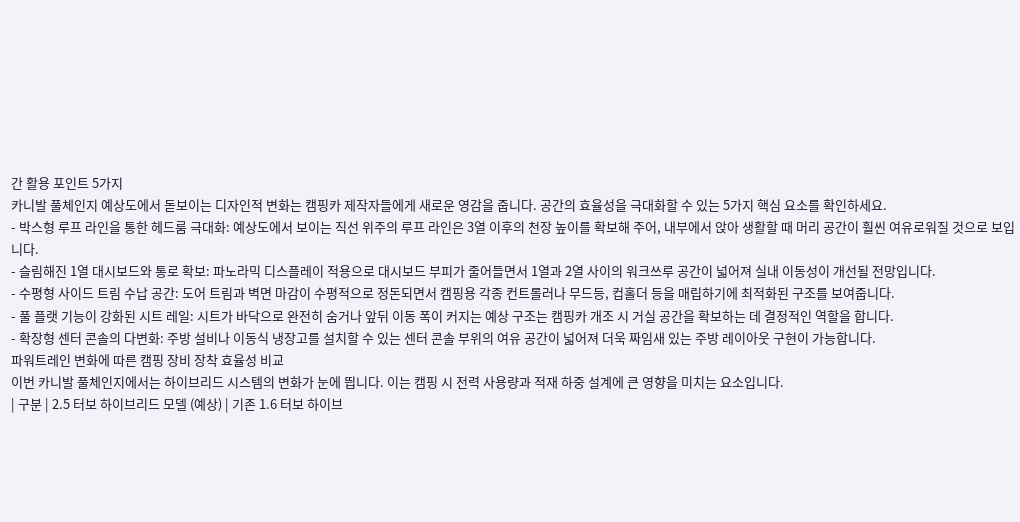간 활용 포인트 5가지
카니발 풀체인지 예상도에서 돋보이는 디자인적 변화는 캠핑카 제작자들에게 새로운 영감을 줍니다. 공간의 효율성을 극대화할 수 있는 5가지 핵심 요소를 확인하세요.
- 박스형 루프 라인을 통한 헤드룸 극대화: 예상도에서 보이는 직선 위주의 루프 라인은 3열 이후의 천장 높이를 확보해 주어, 내부에서 앉아 생활할 때 머리 공간이 훨씬 여유로워질 것으로 보입니다.
- 슬림해진 1열 대시보드와 통로 확보: 파노라믹 디스플레이 적용으로 대시보드 부피가 줄어들면서 1열과 2열 사이의 워크쓰루 공간이 넓어져 실내 이동성이 개선될 전망입니다.
- 수평형 사이드 트림 수납 공간: 도어 트림과 벽면 마감이 수평적으로 정돈되면서 캠핑용 각종 컨트롤러나 무드등, 컵홀더 등을 매립하기에 최적화된 구조를 보여줍니다.
- 풀 플랫 기능이 강화된 시트 레일: 시트가 바닥으로 완전히 숨거나 앞뒤 이동 폭이 커지는 예상 구조는 캠핑카 개조 시 거실 공간을 확보하는 데 결정적인 역할을 합니다.
- 확장형 센터 콘솔의 다변화: 주방 설비나 이동식 냉장고를 설치할 수 있는 센터 콘솔 부위의 여유 공간이 넓어져 더욱 짜임새 있는 주방 레이아웃 구현이 가능합니다.
파워트레인 변화에 따른 캠핑 장비 장착 효율성 비교
이번 카니발 풀체인지에서는 하이브리드 시스템의 변화가 눈에 띕니다. 이는 캠핑 시 전력 사용량과 적재 하중 설계에 큰 영향을 미치는 요소입니다.
| 구분 | 2.5 터보 하이브리드 모델 (예상) | 기존 1.6 터보 하이브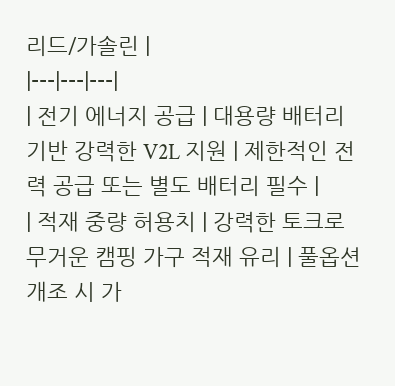리드/가솔린 |
|---|---|---|
| 전기 에너지 공급 | 대용량 배터리 기반 강력한 V2L 지원 | 제한적인 전력 공급 또는 별도 배터리 필수 |
| 적재 중량 허용치 | 강력한 토크로 무거운 캠핑 가구 적재 유리 | 풀옵션 개조 시 가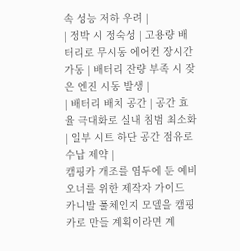속 성능 저하 우려 |
| 정박 시 정숙성 | 고용량 배터리로 무시동 에어컨 장시간 가동 | 배터리 잔량 부족 시 잦은 엔진 시동 발생 |
| 배터리 배치 공간 | 공간 효율 극대화로 실내 침범 최소화 | 일부 시트 하단 공간 점유로 수납 제약 |
캠핑카 개조를 염두에 둔 예비 오너를 위한 제작자 가이드
카니발 풀체인지 모델을 캠핑카로 만들 계획이라면 계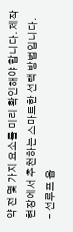약 전 몇 가지 요소를 미리 확인해야 합니다. 제작 현장에서 추천하는 스마트한 선택 방법입니다.
- 선루프 옵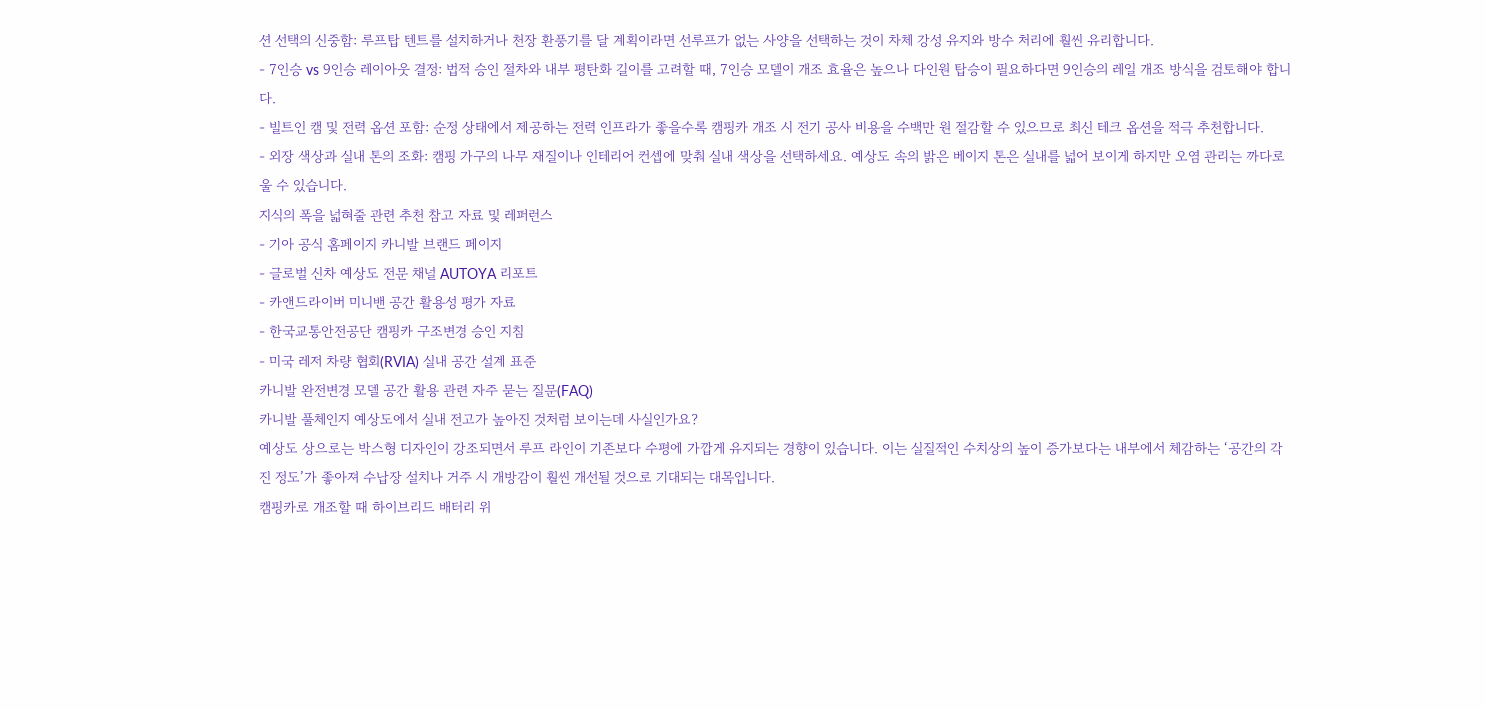션 선택의 신중함: 루프탑 텐트를 설치하거나 천장 환풍기를 달 계획이라면 선루프가 없는 사양을 선택하는 것이 차체 강성 유지와 방수 처리에 훨씬 유리합니다.
- 7인승 vs 9인승 레이아웃 결정: 법적 승인 절차와 내부 평탄화 길이를 고려할 때, 7인승 모델이 개조 효율은 높으나 다인원 탑승이 필요하다면 9인승의 레일 개조 방식을 검토해야 합니다.
- 빌트인 캠 및 전력 옵션 포함: 순정 상태에서 제공하는 전력 인프라가 좋을수록 캠핑카 개조 시 전기 공사 비용을 수백만 원 절감할 수 있으므로 최신 테크 옵션을 적극 추천합니다.
- 외장 색상과 실내 톤의 조화: 캠핑 가구의 나무 재질이나 인테리어 컨셉에 맞춰 실내 색상을 선택하세요. 예상도 속의 밝은 베이지 톤은 실내를 넓어 보이게 하지만 오염 관리는 까다로울 수 있습니다.
지식의 폭을 넓혀줄 관련 추천 참고 자료 및 레퍼런스
- 기아 공식 홈페이지 카니발 브랜드 페이지
- 글로벌 신차 예상도 전문 채널 AUTOYA 리포트
- 카앤드라이버 미니밴 공간 활용성 평가 자료
- 한국교통안전공단 캠핑카 구조변경 승인 지침
- 미국 레저 차량 협회(RVIA) 실내 공간 설계 표준
카니발 완전변경 모델 공간 활용 관련 자주 묻는 질문(FAQ)
카니발 풀체인지 예상도에서 실내 전고가 높아진 것처럼 보이는데 사실인가요?
예상도 상으로는 박스형 디자인이 강조되면서 루프 라인이 기존보다 수평에 가깝게 유지되는 경향이 있습니다. 이는 실질적인 수치상의 높이 증가보다는 내부에서 체감하는 ‘공간의 각진 정도’가 좋아져 수납장 설치나 거주 시 개방감이 훨씬 개선될 것으로 기대되는 대목입니다.
캠핑카로 개조할 때 하이브리드 배터리 위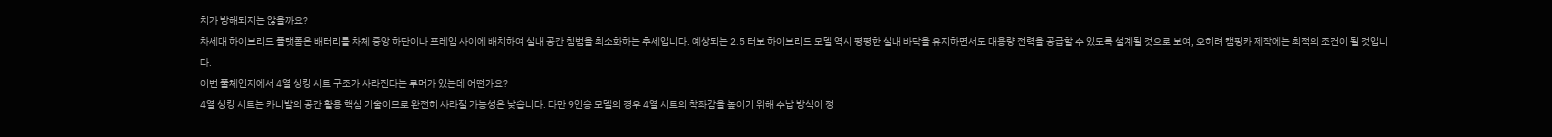치가 방해되지는 않을까요?
차세대 하이브리드 플랫폼은 배터리를 차체 중앙 하단이나 프레임 사이에 배치하여 실내 공간 침범을 최소화하는 추세입니다. 예상되는 2.5 터보 하이브리드 모델 역시 평평한 실내 바닥을 유지하면서도 대용량 전력을 공급할 수 있도록 설계될 것으로 보여, 오히려 캠핑카 제작에는 최적의 조건이 될 것입니다.
이번 풀체인지에서 4열 싱킹 시트 구조가 사라진다는 루머가 있는데 어떤가요?
4열 싱킹 시트는 카니발의 공간 활용 핵심 기술이므로 완전히 사라질 가능성은 낮습니다. 다만 9인승 모델의 경우 4열 시트의 착좌감을 높이기 위해 수납 방식이 정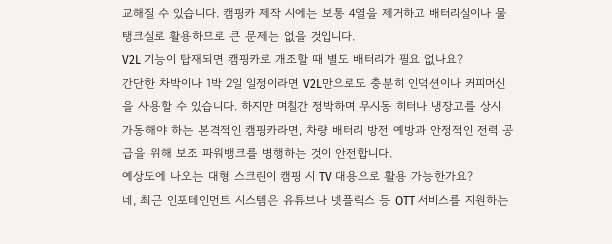교해질 수 있습니다. 캠핑카 제작 시에는 보통 4열을 제거하고 배터리실이나 물탱크실로 활용하므로 큰 문제는 없을 것입니다.
V2L 기능이 탑재되면 캠핑카로 개조할 때 별도 배터리가 필요 없나요?
간단한 차박이나 1박 2일 일정이라면 V2L만으로도 충분히 인덕션이나 커피머신을 사용할 수 있습니다. 하지만 며칠간 정박하며 무시동 히터나 냉장고를 상시 가동해야 하는 본격적인 캠핑카라면, 차량 배터리 방전 예방과 안정적인 전력 공급을 위해 보조 파워뱅크를 병행하는 것이 안전합니다.
예상도에 나오는 대형 스크린이 캠핑 시 TV 대용으로 활용 가능한가요?
네, 최근 인포테인먼트 시스템은 유튜브나 넷플릭스 등 OTT 서비스를 지원하는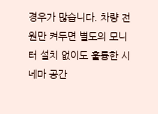경우가 많습니다. 차량 전원만 켜두면 별도의 모니터 설치 없이도 훌륭한 시네마 공간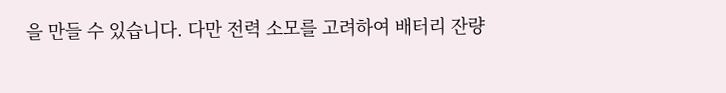을 만들 수 있습니다. 다만 전력 소모를 고려하여 배터리 잔량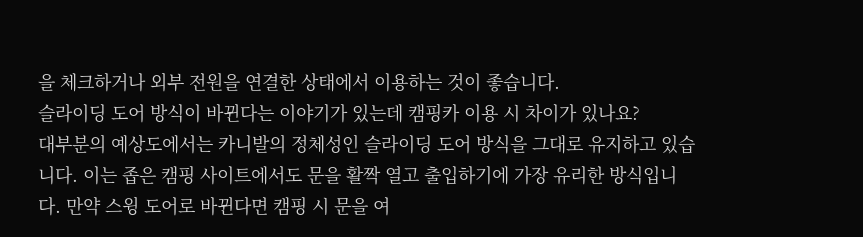을 체크하거나 외부 전원을 연결한 상태에서 이용하는 것이 좋습니다.
슬라이딩 도어 방식이 바뀐다는 이야기가 있는데 캠핑카 이용 시 차이가 있나요?
대부분의 예상도에서는 카니발의 정체성인 슬라이딩 도어 방식을 그대로 유지하고 있습니다. 이는 좁은 캠핑 사이트에서도 문을 활짝 열고 출입하기에 가장 유리한 방식입니다. 만약 스윙 도어로 바뀐다면 캠핑 시 문을 여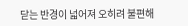닫는 반경이 넓어져 오히려 불편해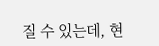질 수 있는데, 현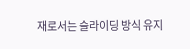재로서는 슬라이딩 방식 유지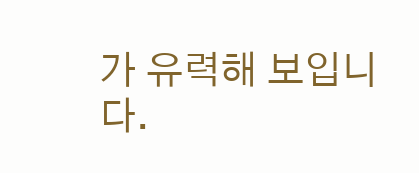가 유력해 보입니다.